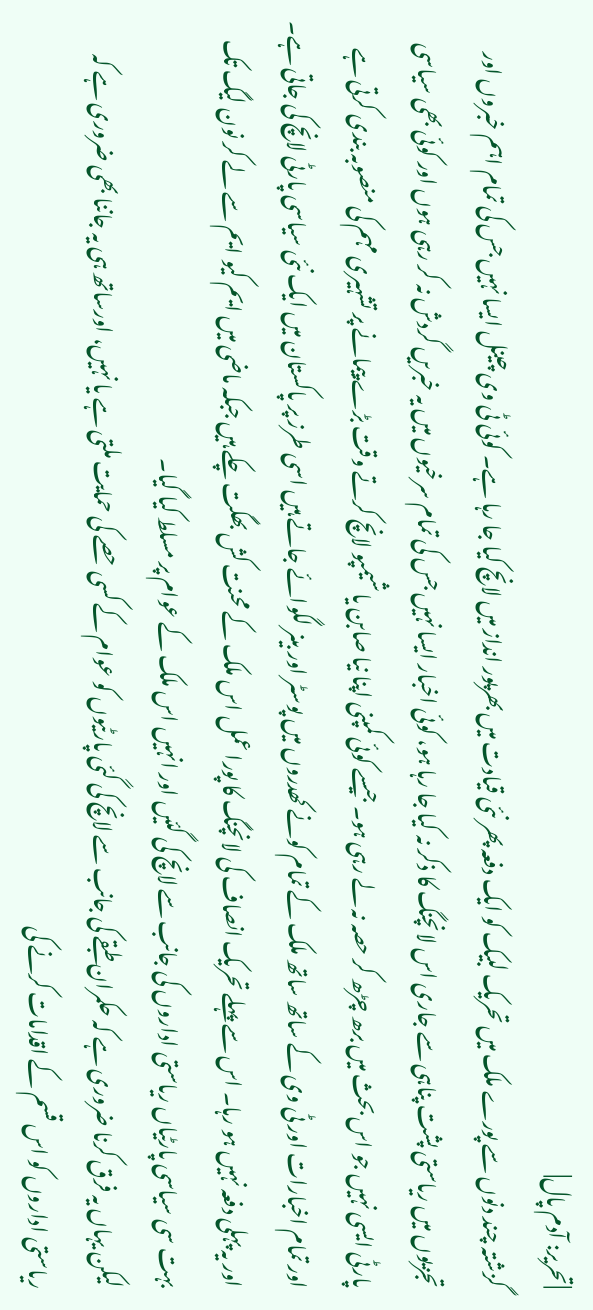|تحریر: آدم پال|
گزشتہ چند دنوں سے پورے ملک میں تحریک لبیک کو ایک دفعہ پھر نئی قیادت میں بھرپور انداز میں لانچ کیا جا رہا ہے۔ کوئی ٹی وی چینل ایسا نہیں جس کی تمام اہم خبروں اور تجزیوں میں ریاستی پشت پناہی سے جاری اس لانچنگ کا ذکر نہ کیا جا رہا ہو، کوئی اخبار ایسا نہیں جس کی تمام سرخیوں میں یہ خبریں گردش نہ کر رہی ہوں اور کوئی بھی سیاسی پارٹی ایسی نہیں جو اس بحث میں برھ چڑھ کر حصہ نہ لے رہی ہو۔ جیسے کوئی کمپنی اپنا نیا صابن یا شیمپو لانچ کرتے وقت بڑے پیمانے پر تشہیری مہم کی منصوبہ بندی کرتی ہے اور تمام اخبارات اور ٹی وی کے ساتھ ساتھ ملک کے تمام کونے کھدروں میں پوسٹر اور بینر لگوائے جاتے ہیں اسی طرز پر پاکستان میں ایک نئی سیاسی پارٹی لانچ کی جاتی ہے۔ اور یہ پہلی دفعہ نہیں ہو رہا۔ اس سے پہلے تحریک انصاف کی لانچنگ کا پورا عمل اس ملک کے محنت کش بھگت چکے ہیں جبکہ ماضی میں ایم کیو ایم سے لے کر نون لیگ تک بہت سی سیاسی پارٹیاں ریاستی اداروں کی جانب سے لانچ کی گئیں اور انہیں اس ملک کے عوام پر مسلط کیا گیا۔
لیکن یہاں یہ فرق کرنا ضروری ہے کہ حکمران طبقے کی جانب سے لانچ کی گئی پارٹیوں کو عوام کے کسی حصے کی حمایت ملتی ہے یا نہیں، اورساتھ ہی یہ جاننا بھی ضروری ہے کہ ریاستی اداروں کو اس قسم کے اقدامات کرنے کی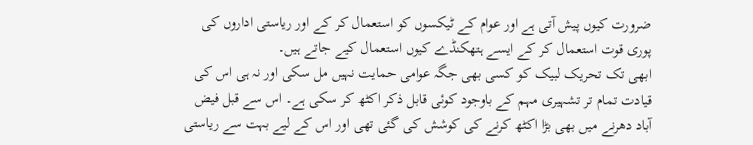ضرورت کیوں پیش آتی ہے اور عوام کے ٹیکسوں کو استعمال کر کے اور ریاستی اداروں کی پوری قوت استعمال کر کے ایسے ہتھکنڈے کیوں استعمال کیے جاتے ہیں۔
ابھی تک تحریک لبیک کو کسی بھی جگہ عوامی حمایت نہیں مل سکی اور نہ ہی اس کی قیادت تمام تر تشہیری مہم کے باوجود کوئی قابل ذکر اکٹھ کر سکی ہے۔ اس سے قبل فیض آباد دھرنے میں بھی بڑا اکٹھ کرنے کی کوشش کی گئی تھی اور اس کے لیے بہت سے ریاستی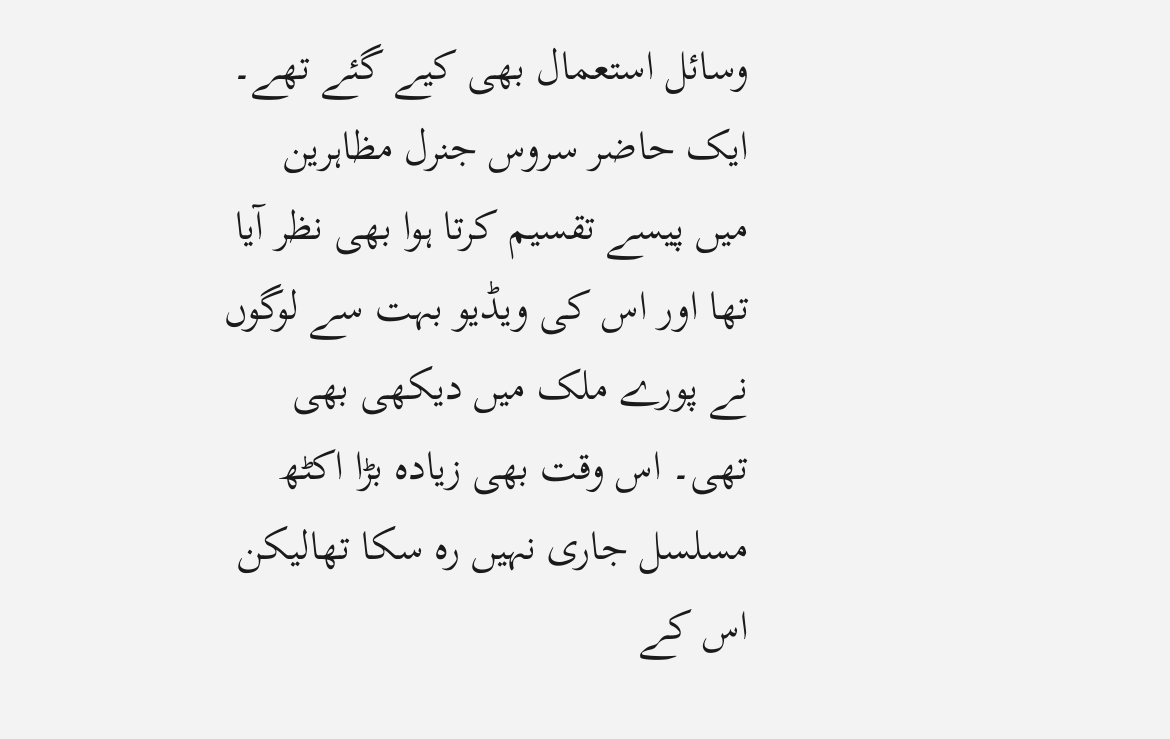وسائل استعمال بھی کیے گئے تھے۔ ایک حاضر سروس جنرل مظاہرین میں پیسے تقسیم کرتا ہوا بھی نظر آیا تھا اور اس کی ویڈیو بہت سے لوگوں نے پورے ملک میں دیکھی بھی تھی۔ اس وقت بھی زیادہ بڑا اکٹھ مسلسل جاری نہیں رہ سکا تھالیکن اس کے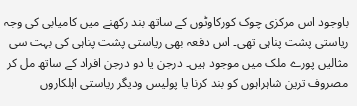باوجود اس مرکزی چوک کورکاوٹوں کے ساتھ بند رکھنے میں کامیابی کی وجہ ریاستی پشت پناہی تھی۔ اس دفعہ بھی ریاستی پشت پناہی کی بہت سی مثالیں پورے ملک میں موجود ہیں۔ درجن یا دو درجن افراد کے ساتھ مل کر مصروف ترین شاہراہوں کو بند کرنا یا پولیس ودیگر ریاستی اہلکاروں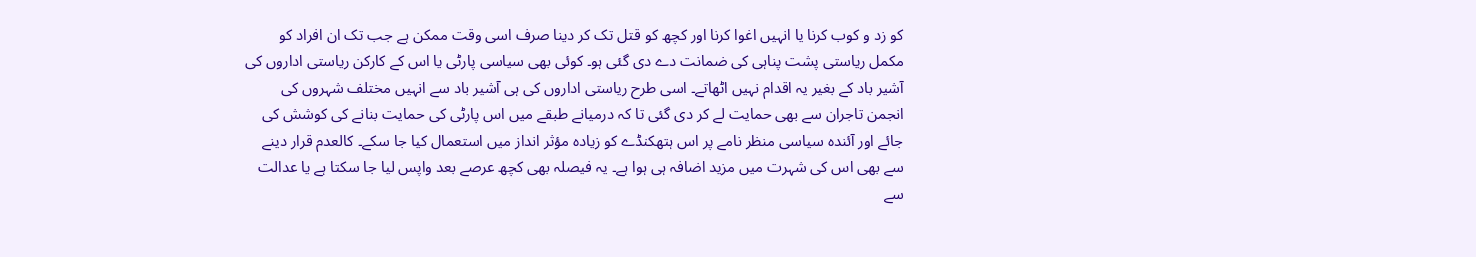کو زد و کوب کرنا یا انہیں اغوا کرنا اور کچھ کو قتل تک کر دینا صرف اسی وقت ممکن ہے جب تک ان افراد کو مکمل ریاستی پشت پناہی کی ضمانت دے دی گئی ہو۔ کوئی بھی سیاسی پارٹی یا اس کے کارکن ریاستی اداروں کی آشیر باد کے بغیر یہ اقدام نہیں اٹھاتے۔ اسی طرح ریاستی اداروں کی ہی آشیر باد سے انہیں مختلف شہروں کی انجمن تاجران سے بھی حمایت لے کر دی گئی تا کہ درمیانے طبقے میں اس پارٹی کی حمایت بنانے کی کوشش کی جائے اور آئندہ سیاسی منظر نامے پر اس ہتھکنڈے کو زیادہ مؤثر انداز میں استعمال کیا جا سکے۔ کالعدم قرار دینے سے بھی اس کی شہرت میں مزید اضافہ ہی ہوا ہے۔ یہ فیصلہ بھی کچھ عرصے بعد واپس لیا جا سکتا ہے یا عدالت سے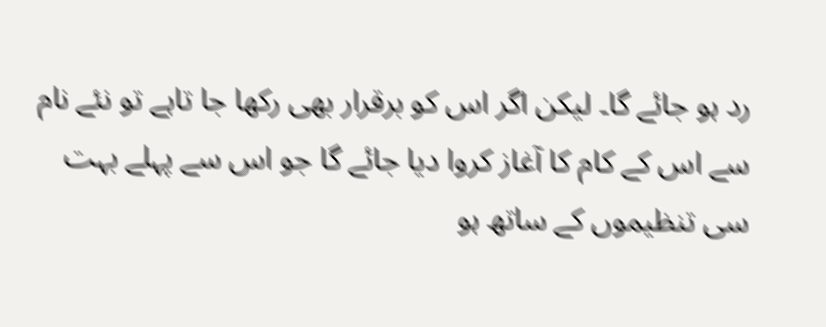رد ہو جائے گا۔ لیکن اگر اس کو برقرار بھی رکھا جا تاہے تو نئے نام سے اس کے کام کا آغاز کروا دیا جائے گا جو اس سے پہلے بہت سی تنظیموں کے ساتھ ہو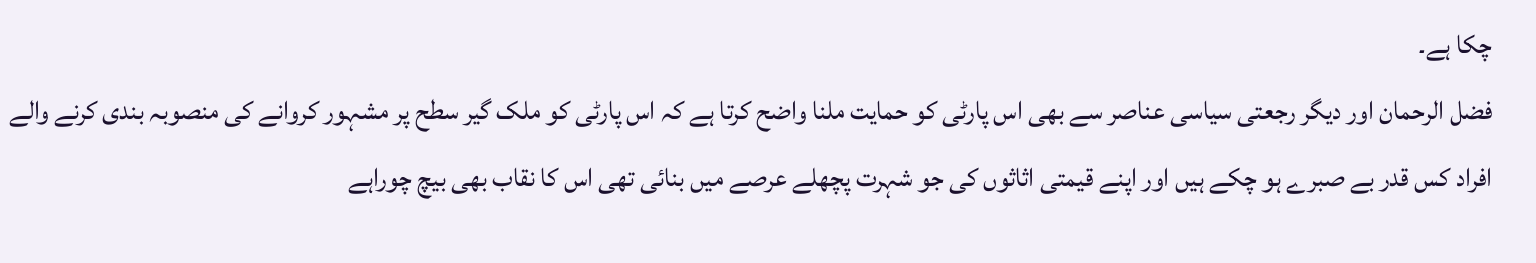چکا ہے۔
فضل الرحمان اور دیگر رجعتی سیاسی عناصر سے بھی اس پارٹی کو حمایت ملنا واضح کرتا ہے کہ اس پارٹی کو ملک گیر سطح پر مشہور کروانے کی منصوبہ بندی کرنے والے افراد کس قدر بے صبرے ہو چکے ہیں اور اپنے قیمتی اثاثوں کی جو شہرت پچھلے عرصے میں بنائی تھی اس کا نقاب بھی بیچ چوراہے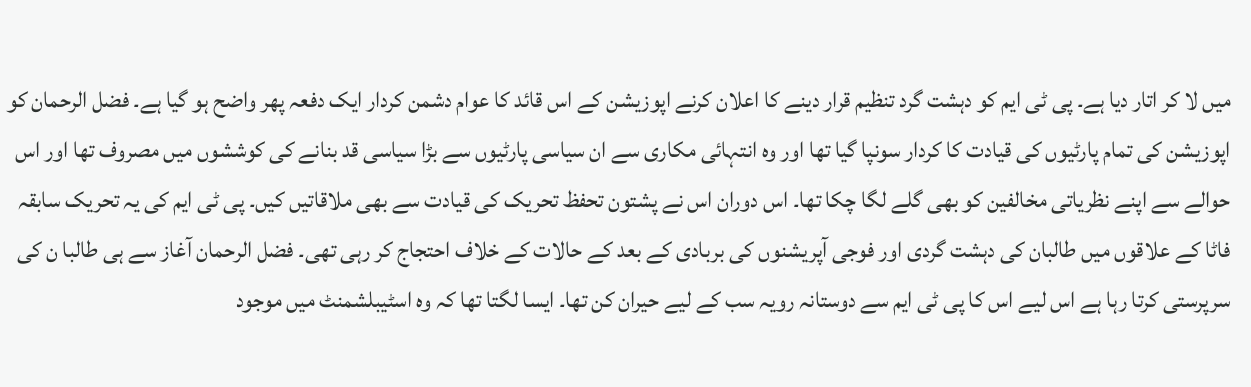میں لا کر اتار دیا ہے۔ پی ٹی ایم کو دہشت گرد تنظیم قرار دینے کا اعلان کرنے اپوزیشن کے اس قائد کا عوام دشمن کردار ایک دفعہ پھر واضح ہو گیا ہے۔ فضل الرحمان کو اپوزیشن کی تمام پارٹیوں کی قیادت کا کردار سونپا گیا تھا اور وہ انتہائی مکاری سے ان سیاسی پارٹیوں سے بڑا سیاسی قد بنانے کی کوششوں میں مصروف تھا اور اس حوالے سے اپنے نظریاتی مخالفین کو بھی گلے لگا چکا تھا۔ اس دوران اس نے پشتون تحفظ تحریک کی قیادت سے بھی ملاقاتیں کیں۔ پی ٹی ایم کی یہ تحریک سابقہ فاٹا کے علاقوں میں طالبان کی دہشت گردی اور فوجی آپریشنوں کی بربادی کے بعد کے حالات کے خلاف احتجاج کر رہی تھی۔ فضل الرحمان آغاز سے ہی طالبا ن کی سرپرستی کرتا رہا ہے اس لیے اس کا پی ٹی ایم سے دوستانہ رویہ سب کے لیے حیران کن تھا۔ ایسا لگتا تھا کہ وہ اسٹیبلشمنٹ میں موجود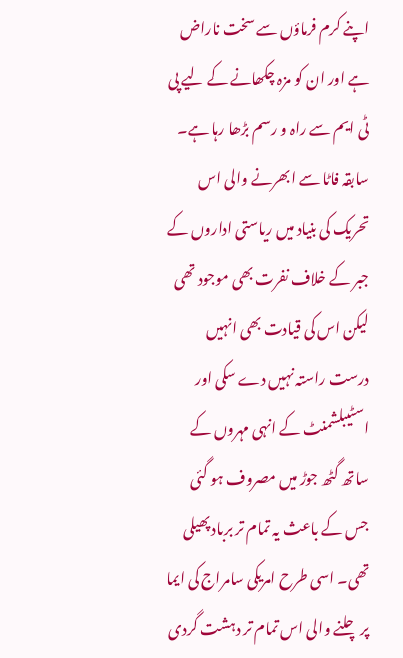اپنے کرم فرماؤں سے سخت ناراض ہے اور ان کو مزہ چکھانے کے لیے پی ٹی ایم سے راہ و رسم بڑھا رہا ہے۔ سابقہ فاٹا سے ابھرنے والی اس تحریک کی بنیاد میں ریاستی اداروں کے جبر کے خلاف نفرت بھی موجود تھی لیکن اس کی قیادت بھی انہیں درست راستہ نہیں دے سکی اور اسٹیبلشمنٹ کے انہی مہروں کے ساتھ گٹھ جوڑ میں مصروف ہو گئی جس کے باعث یہ تمام تر برباد پھیلی تھی۔ اسی طرح امریکی سامراج کی ایما پر چلنے والی اس تمام تر دہشت گردی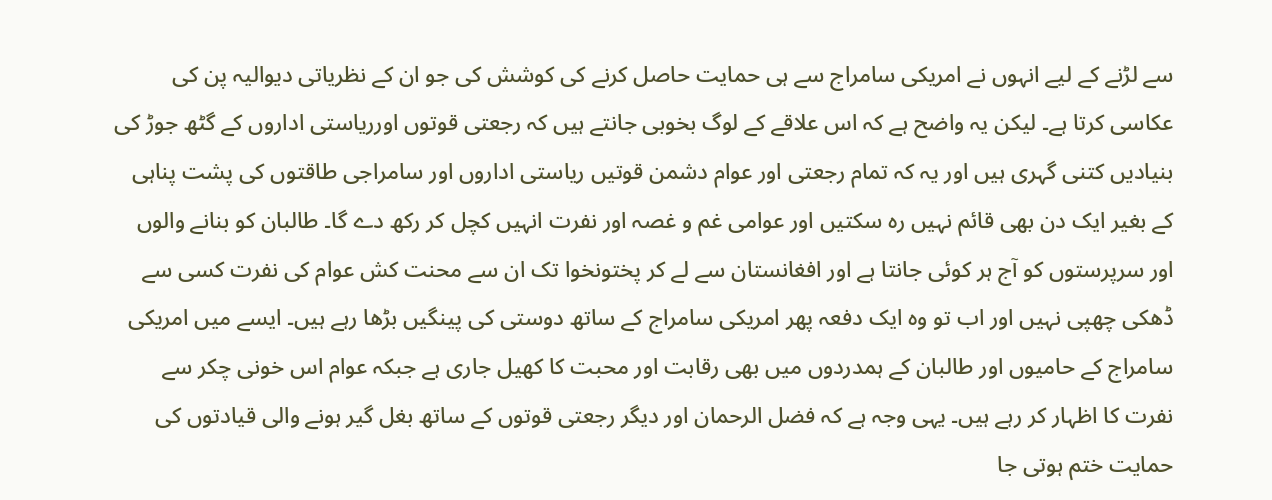سے لڑنے کے لیے انہوں نے امریکی سامراج سے ہی حمایت حاصل کرنے کی کوشش کی جو ان کے نظریاتی دیوالیہ پن کی عکاسی کرتا ہے۔ لیکن یہ واضح ہے کہ اس علاقے کے لوگ بخوبی جانتے ہیں کہ رجعتی قوتوں اورریاستی اداروں کے گٹھ جوڑ کی بنیادیں کتنی گہری ہیں اور یہ کہ تمام رجعتی اور عوام دشمن قوتیں ریاستی اداروں اور سامراجی طاقتوں کی پشت پناہی کے بغیر ایک دن بھی قائم نہیں رہ سکتیں اور عوامی غم و غصہ اور نفرت انہیں کچل کر رکھ دے گا۔ طالبان کو بنانے والوں اور سرپرستوں کو آج ہر کوئی جانتا ہے اور افغانستان سے لے کر پختونخوا تک ان سے محنت کش عوام کی نفرت کسی سے ڈھکی چھپی نہیں اور اب تو وہ ایک دفعہ پھر امریکی سامراج کے ساتھ دوستی کی پینگیں بڑھا رہے ہیں۔ ایسے میں امریکی سامراج کے حامیوں اور طالبان کے ہمدردوں میں بھی رقابت اور محبت کا کھیل جاری ہے جبکہ عوام اس خونی چکر سے نفرت کا اظہار کر رہے ہیں۔ یہی وجہ ہے کہ فضل الرحمان اور دیگر رجعتی قوتوں کے ساتھ بغل گیر ہونے والی قیادتوں کی حمایت ختم ہوتی جا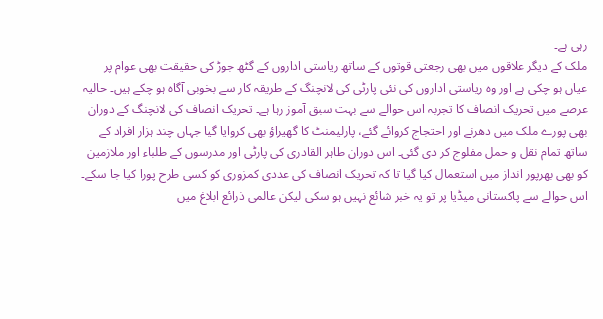رہی ہے۔
ملک کے دیگر علاقوں میں بھی رجعتی قوتوں کے ساتھ ریاستی اداروں کے گٹھ جوڑ کی حقیقت بھی عوام پر عیاں ہو چکی ہے اور وہ ریاستی اداروں کی نئی پارٹی کی لانچنگ کے طریقہ کار سے بخوبی آگاہ ہو چکے ہیں۔ حالیہ عرصے میں تحریک انصاف کا تجربہ اس حوالے سے بہت سبق آموز رہا ہے۔ تحریک انصاف کی لانچنگ کے دوران بھی پورے ملک میں دھرنے اور احتجاج کروائے گئے، پارلیمنٹ کا گھیراؤ بھی کروایا گیا جہاں چند ہزار افراد کے ساتھ تمام نقل و حمل مفلوج کر دی گئی۔ اس دوران طاہر القادری کی پارٹی اور مدرسوں کے طلباء اور ملازمین کو بھی بھرپور انداز میں استعمال کیا گیا تا کہ تحریک انصاف کی عددی کمزوری کو کسی طرح پورا کیا جا سکے۔ اس حوالے سے پاکستانی میڈیا پر تو یہ خبر شائع نہیں ہو سکی لیکن عالمی ذرائع ابلاغ میں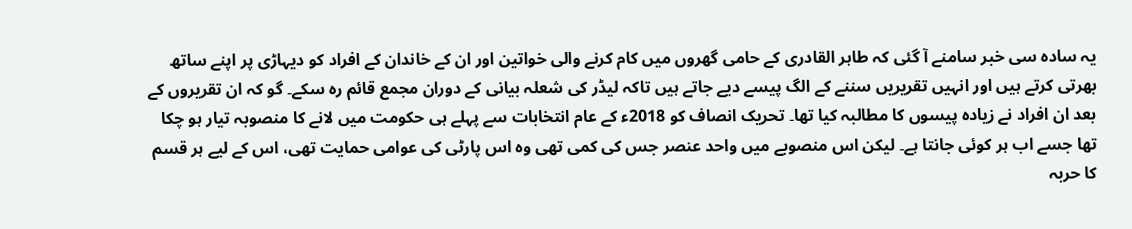یہ سادہ سی خبر سامنے آ گئی کہ طاہر القادری کے حامی گھروں میں کام کرنے والی خواتین اور ان کے خاندان کے افراد کو دیہاڑی پر اپنے ساتھ بھرتی کرتے ہیں اور انہیں تقریریں سننے کے الگ پیسے دیے جاتے ہیں تاکہ لیڈر کی شعلہ بیانی کے دوران مجمع قائم رہ سکے۔ گو کہ ان تقریروں کے بعد ان افراد نے زیادہ پیسوں کا مطالبہ کیا تھا۔ تحریک انصاف کو 2018ء کے عام انتخابات سے پہلے ہی حکومت میں لانے کا منصوبہ تیار ہو چکا تھا جسے اب ہر کوئی جانتا ہے۔ لیکن اس منصوبے میں واحد عنصر جس کی کمی تھی وہ اس پارٹی کی عوامی حمایت تھی، اس کے لیے ہر قسم کا حربہ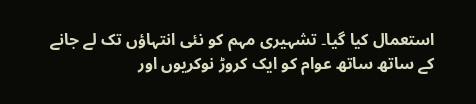استعمال کیا گیا۔ تشہیری مہم کو نئی انتہاؤں تک لے جانے کے ساتھ ساتھ عوام کو ایک کروڑ نوکریوں اور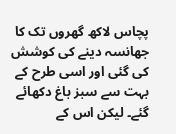پچاس لاکھ گھروں تک کا جھانسہ دینے کی کوشش کی گئی اور اسی طرح کے بہت سے سبز باغ دکھائے گئے۔ لیکن اس کے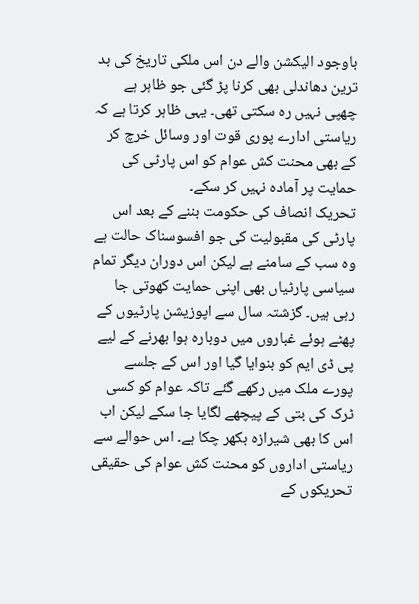باوجود الیکشن والے دن اس ملکی تاریخ کی بد ترین دھاندلی بھی کرنا پڑ گئی جو ظاہر ہے چھپی نہیں رہ سکتی تھی۔ یہی ظاہر کرتا ہے کہ ریاستی ادارے پوری قوت اور وسائل خرچ کر کے بھی محنت کش عوام کو اس پارٹی کی حمایت پر آمادہ نہیں کر سکے۔
تحریک انصاف کی حکومت بننے کے بعد اس پارٹی کی مقبولیت کی جو افسوسناک حالت ہے وہ سب کے سامنے ہے لیکن اس دوران دیگر تمام سیاسی پارٹیاں بھی اپنی حمایت کھوتی جا رہی ہیں۔ گزشتہ سال سے اپوزیشن پارٹیوں کے پھٹے ہوئے غباروں میں دوبارہ ہوا بھرنے کے لیے پی ڈی ایم کو بنوایا گیا اور اس کے جلسے پورے ملک میں رکھے گئے تاکہ عوام کو کسی ٹرک کی بتی کے پیچھے لگایا جا سکے لیکن اب اس کا بھی شیرازہ بکھر چکا ہے۔ اس حوالے سے ریاستی اداروں کو محنت کش عوام کی حقیقی تحریکوں کے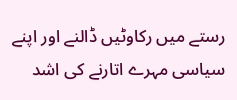رستے میں رکاوٹیں ڈالنے اور اپنے سیاسی مہرے اتارنے کی اشد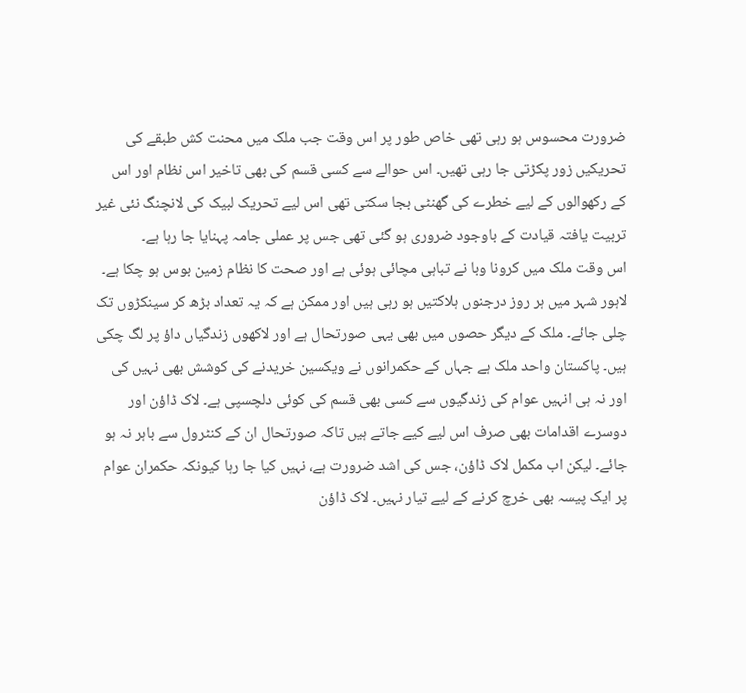ضرورت محسوس ہو رہی تھی خاص طور پر اس وقت جب ملک میں محنت کش طبقے کی تحریکیں زور پکڑتی جا رہی تھیں۔ اس حوالے سے کسی قسم کی بھی تاخیر اس نظام اور اس کے رکھوالوں کے لیے خطرے کی گھنٹی بجا سکتی تھی اس لیے تحریک لبیک کی لانچنگ نئی غیر تربیت یافتہ قیادت کے باوجود ضروری ہو گئی تھی جس پر عملی جامہ پہنایا جا رہا ہے۔
اس وقت ملک میں کرونا وبا نے تباہی مچائی ہوئی ہے اور صحت کا نظام زمین بوس ہو چکا ہے۔ لاہور شہر میں ہر روز درجنوں ہلاکتیں ہو رہی ہیں اور ممکن ہے کہ یہ تعداد بڑھ کر سینکڑوں تک چلی جائے۔ ملک کے دیگر حصوں میں بھی یہی صورتحال ہے اور لاکھوں زندگیاں داؤ پر لگ چکی ہیں۔ پاکستان واحد ملک ہے جہاں کے حکمرانوں نے ویکسین خریدنے کی کوشش بھی نہیں کی اور نہ ہی انہیں عوام کی زندگیوں سے کسی بھی قسم کی کوئی دلچسپی ہے۔ لاک ڈاؤن اور دوسرے اقدامات بھی صرف اس لیے کیے جاتے ہیں تاکہ صورتحال ان کے کنٹرول سے باہر نہ ہو جائے۔ لیکن اب مکمل لاک ڈاؤن، جس کی اشد ضرورت ہے، نہیں کیا جا رہا کیونکہ حکمران عوام پر ایک پیسہ بھی خرچ کرنے کے لیے تیار نہیں۔ لاک ڈاؤن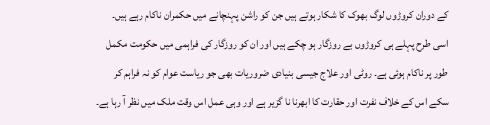کے دوران کروڑوں لوگ بھوک کا شکار ہوتے ہیں جن کو راشن پہنچانے میں حکمران ناکام رہے ہیں۔ اسی طرح پہلے ہی کروڑوں بے روزگار ہو چکے ہیں اور ان کو روزگار کی فراہمی میں حکومت مکمل طور پر ناکام ہوئی ہے۔ روٹی اور علاج جیسی بنیادی ضروریات بھی جو ریاست عوام کو نہ فراہم کر سکے اس کے خلاف نفرت اور حقارت کا ابھرنا نا گزیر ہے اور وہی عمل اس وقت ملک میں نظر آ رہا ہے۔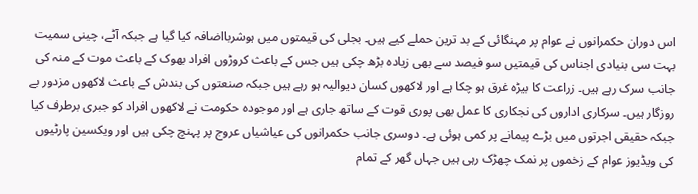اس دوران حکمرانوں نے عوام پر مہنگائی کے بد ترین حملے کیے ہیں۔ بجلی کی قیمتوں میں ہوشربااضافہ کیا گیا ہے جبکہ آٹے، چینی سمیت بہت سی بنیادی اجناس کی قیمتیں سو فیصد سے بھی زیادہ بڑھ چکی ہیں جس کے باعث کروڑوں افراد بھوک کے باعث موت کے منہ کی جانب سرک رہے ہیں۔ زراعت کا بیڑہ غرق ہو چکا ہے اور لاکھوں کسان دیوالیہ ہو رہے ہیں جبکہ صنعتوں کی بندش کے باعث لاکھوں مزدور بے روزگار ہیں۔ سرکاری اداروں کی نجکاری کا عمل بھی پوری قوت کے ساتھ جاری ہے اور موجودہ حکومت نے لاکھوں افراد کو جبری برطرف کیا جبکہ حقیقی اجرتوں میں بڑے پیمانے پر کمی ہوئی ہے۔ دوسری جانب حکمرانوں کی عیاشیاں عروج پر پہنچ چکی ہیں اور ویکسین پارٹیوں کی ویڈیوز عوام کے زخموں پر نمک چھڑک رہی ہیں جہاں گھر کے تمام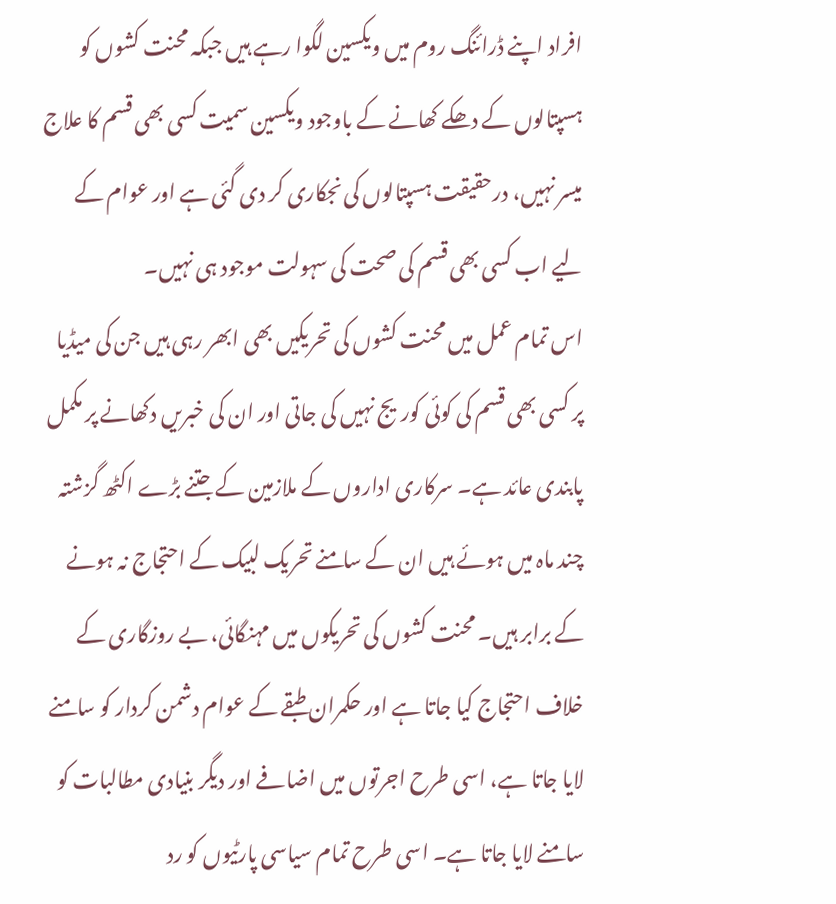افراد اپنے ڈرائنگ روم میں ویکسین لگوا رہے ہیں جبکہ محنت کشوں کو ہسپتالوں کے دھکے کھانے کے باوجود ویکسین سمیت کسی بھی قسم کا علاج میسر نہیں، درحقیقت ہسپتالوں کی نجکاری کر دی گئی ہے اور عوام کے لیے اب کسی بھی قسم کی صحت کی سہولت موجود ہی نہیں۔
اس تمام عمل میں محنت کشوں کی تحریکیں بھی ابھر رہی ہیں جن کی میڈیا پر کسی بھی قسم کی کوئی کوریج نہیں کی جاتی اور ان کی خبریں دکھانے پر مکمل پابندی عائد ہے۔ سرکاری اداروں کے ملازمین کے جتنے بڑے اکٹھ گزشتہ چند ماہ میں ہوئے ہیں ان کے سامنے تحریک لبیک کے احتجاج نہ ہونے کے برابر ہیں۔ محنت کشوں کی تحریکوں میں مہنگائی، بے روزگاری کے خلاف احتجاج کیا جاتا ہے اور حکمران طبقے کے عوام دشمن کردار کو سامنے لایا جاتا ہے، اسی طرح اجرتوں میں اضافے اور دیگر بنیادی مطالبات کو سامنے لایا جاتا ہے۔ اسی طرح تمام سیاسی پارٹیوں کو رد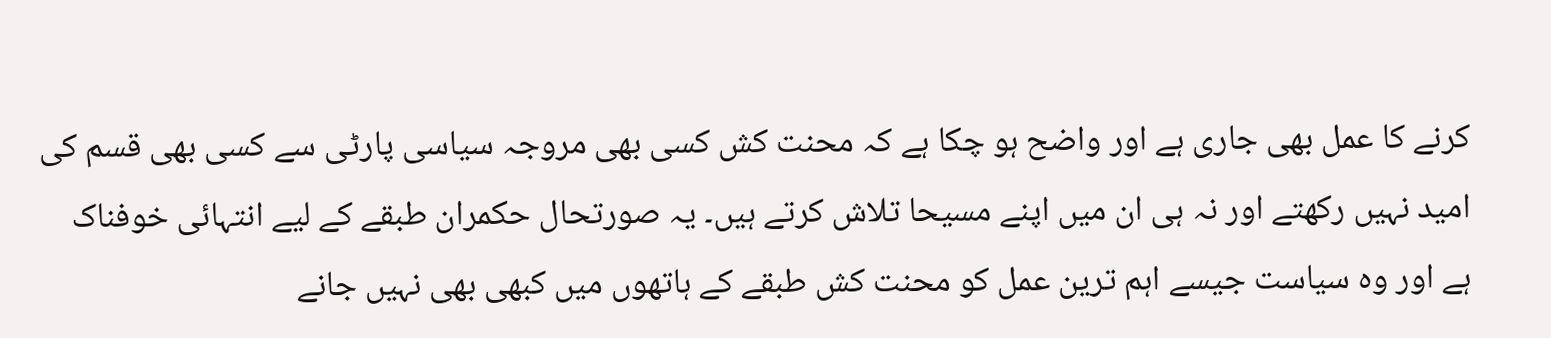کرنے کا عمل بھی جاری ہے اور واضح ہو چکا ہے کہ محنت کش کسی بھی مروجہ سیاسی پارٹی سے کسی بھی قسم کی امید نہیں رکھتے اور نہ ہی ان میں اپنے مسیحا تلاش کرتے ہیں۔ یہ صورتحال حکمران طبقے کے لیے انتہائی خوفناک ہے اور وہ سیاست جیسے اہم ترین عمل کو محنت کش طبقے کے ہاتھوں میں کبھی بھی نہیں جانے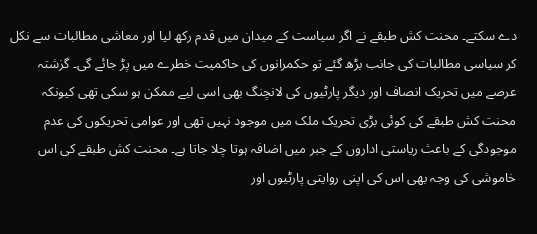دے سکتے۔ محنت کش طبقے نے اگر سیاست کے میدان میں قدم رکھ لیا اور معاشی مطالبات سے نکل کر سیاسی مطالبات کی جانب بڑھ گئے تو حکمرانوں کی حاکمیت خطرے میں پڑ جائے گی۔ گزشتہ عرصے میں تحریک انصاف اور دیگر پارٹیوں کی لانچنگ بھی اسی لیے ممکن ہو سکی تھی کیونکہ محنت کش طبقے کی کوئی بڑی تحریک ملک میں موجود نہیں تھی اور عوامی تحریکوں کی عدم موجودگی کے باعث ریاستی اداروں کے جبر میں اضافہ ہوتا چلا جاتا ہے۔ محنت کش طبقے کی اس خاموشی کی وجہ بھی اس کی اپنی روایتی پارٹیوں اور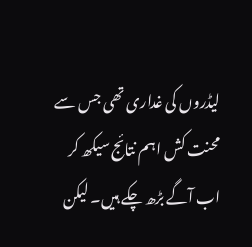لیڈروں کی غداری تھی جس سے محنت کش اہم نتائج سیکھ کر اب آگے بڑھ چکے ہیں۔ لیکن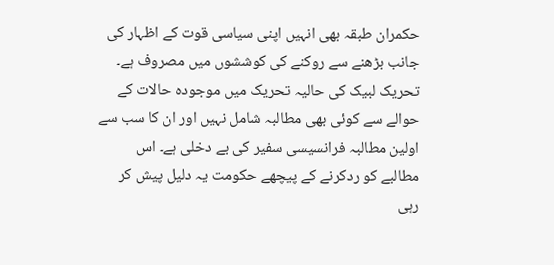حکمران طبقہ بھی انہیں اپنی سیاسی قوت کے اظہار کی جانب بڑھنے سے روکنے کی کوششوں میں مصروف ہے۔
تحریک لبیک کی حالیہ تحریک میں موجودہ حالات کے حوالے سے کوئی بھی مطالبہ شامل نہیں اور ان کا سب سے اولین مطالبہ فرانسیسی سفیر کی بے دخلی ہے۔ اس مطالبے کو ردکرنے کے پیچھے حکومت یہ دلیل پیش کر رہی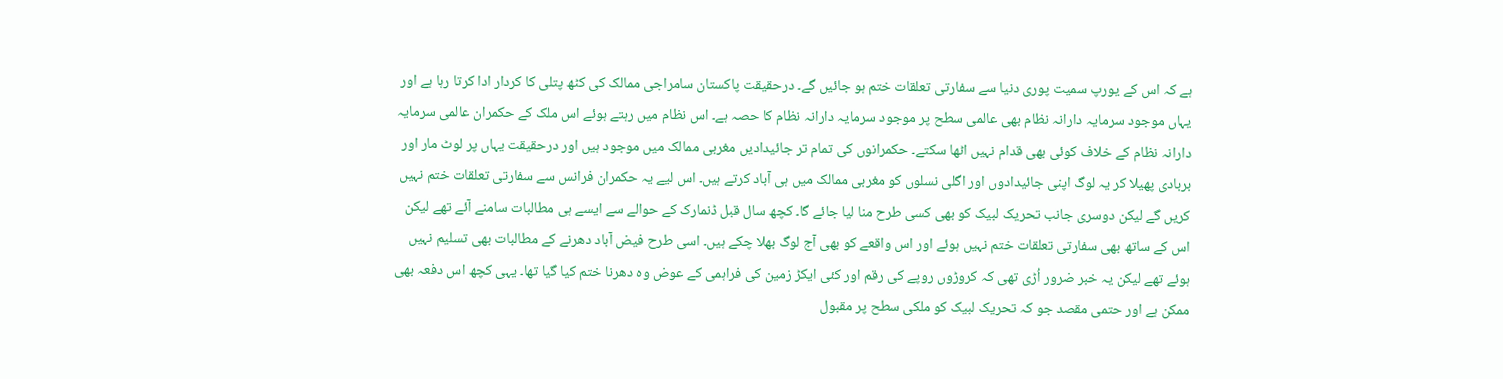ہے کہ اس کے یورپ سمیت پوری دنیا سے سفارتی تعلقات ختم ہو جائیں گے۔ درحقیقت پاکستان سامراجی ممالک کی کٹھ پتلی کا کردار ادا کرتا رہا ہے اور یہاں موجود سرمایہ دارانہ نظام بھی عالمی سطح پر موجود سرمایہ دارانہ نظام کا حصہ ہے۔ اس نظام میں رہتے ہوئے اس ملک کے حکمران عالمی سرمایہ دارانہ نظام کے خلاف کوئی بھی قدام نہیں اٹھا سکتے۔ حکمرانوں کی تمام تر جائیدادیں مغربی ممالک میں موجود ہیں اور درحقیقت یہاں پر لوٹ مار اور بربادی پھیلا کر یہ لوگ اپنی جائیدادوں اور اگلی نسلوں کو مغربی ممالک میں ہی آباد کرتے ہیں۔ اس لیے یہ حکمران فرانس سے سفارتی تعلقات ختم نہیں کریں گے لیکن دوسری جانب تحریک لبیک کو بھی کسی طرح منا لیا جائے گا۔ کچھ سال قبل ڈنمارک کے حوالے سے ایسے ہی مطالبات سامنے آئے تھے لیکن اس کے ساتھ بھی سفارتی تعلقات ختم نہیں ہوئے اور اس واقعے کو بھی آج لوگ بھلا چکے ہیں۔ اسی طرح فیض آباد دھرنے کے مطالبات بھی تسلیم نہیں ہوئے تھے لیکن یہ خبر ضرور اُڑی تھی کہ کروڑوں روپے کی رقم اور کئی ایکڑ زمین کی فراہمی کے عوض وہ دھرنا ختم کیا گیا تھا۔ یہی کچھ اس دفعہ بھی ممکن ہے اور حتمی مقصد جو کہ تحریک لبیک کو ملکی سطح پر مقبول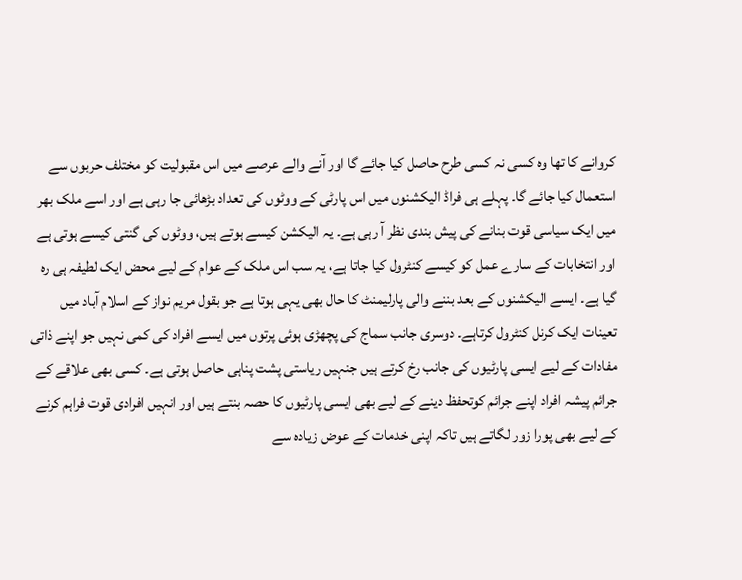کروانے کا تھا وہ کسی نہ کسی طرح حاصل کیا جائے گا اور آنے والے عرصے میں اس مقبولیت کو مختلف حربوں سے استعمال کیا جائے گا۔ پہلے ہی فراڈ الیکشنوں میں اس پارٹی کے ووٹوں کی تعداد بڑھائی جا رہی ہے اور اسے ملک بھر میں ایک سیاسی قوت بنانے کی پیش بندی نظر آ رہی ہے۔ یہ الیکشن کیسے ہوتے ہیں، ووٹوں کی گنتی کیسے ہوتی ہے اور انتخابات کے سارے عمل کو کیسے کنٹرول کیا جاتا ہے، یہ سب اس ملک کے عوام کے لیے محض ایک لطیفہ ہی رہ گیا ہے۔ ایسے الیکشنوں کے بعد بننے والی پارلیمنٹ کا حال بھی یہی ہوتا ہے جو بقول مریم نواز کے اسلام آباد میں تعینات ایک کرنل کنٹرول کرتاہے۔ دوسری جانب سماج کی پچھڑی ہوئی پرتوں میں ایسے افراد کی کمی نہیں جو اپنے ذاتی مفادات کے لیے ایسی پارٹیوں کی جانب رخ کرتے ہیں جنہیں ریاستی پشت پناہی حاصل ہوتی ہے۔ کسی بھی علاقے کے جرائم پیشہ افراد اپنے جرائم کوتحفظ دینے کے لیے بھی ایسی پارٹیوں کا حصہ بنتے ہیں اور انہیں افرادی قوت فراہم کرنے کے لیے بھی پورا زور لگاتے ہیں تاکہ اپنی خدمات کے عوض زیادہ سے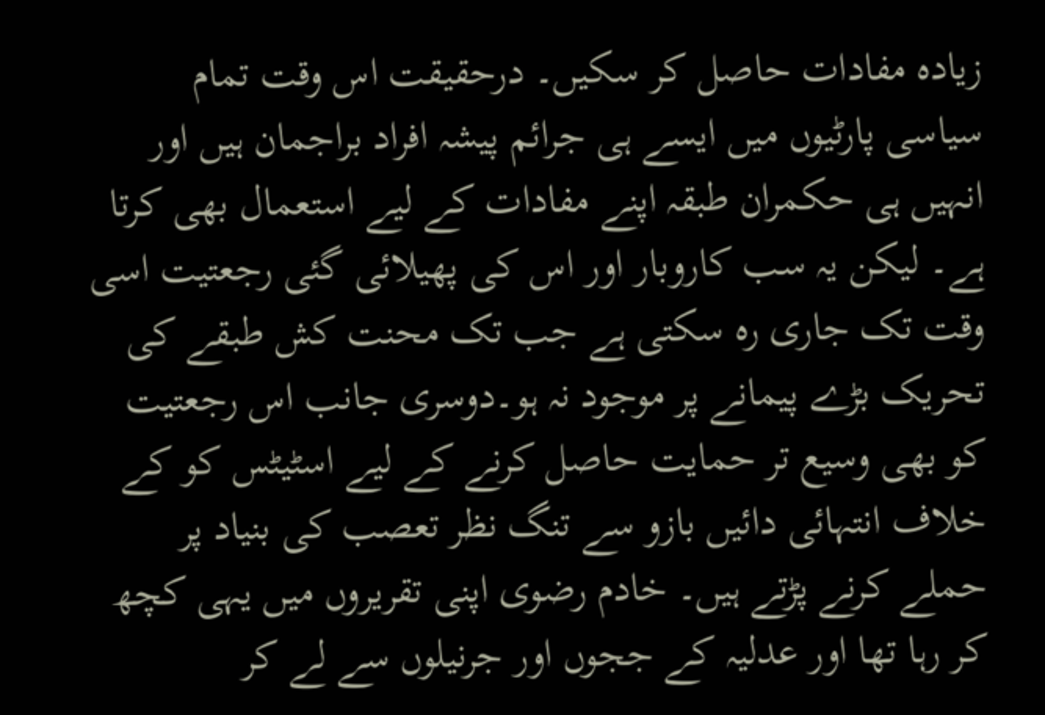زیادہ مفادات حاصل کر سکیں۔ درحقیقت اس وقت تمام سیاسی پارٹیوں میں ایسے ہی جرائم پیشہ افراد براجمان ہیں اور انہیں ہی حکمران طبقہ اپنے مفادات کے لیے استعمال بھی کرتا ہے۔ لیکن یہ سب کاروبار اور اس کی پھیلائی گئی رجعتیت اسی وقت تک جاری رہ سکتی ہے جب تک محنت کش طبقے کی تحریک بڑے پیمانے پر موجود نہ ہو۔دوسری جانب اس رجعتیت کو بھی وسیع تر حمایت حاصل کرنے کے لیے اسٹیٹس کو کے خلاف انتہائی دائیں بازو سے تنگ نظر تعصب کی بنیاد پر حملے کرنے پڑتے ہیں۔ خادم رضوی اپنی تقریروں میں یہی کچھ کر رہا تھا اور عدلیہ کے ججوں اور جرنیلوں سے لے کر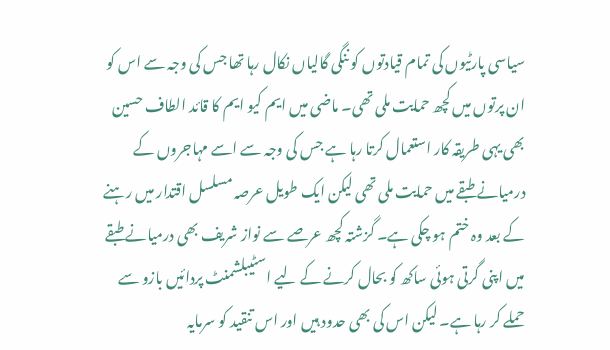سیاسی پارٹیوں کی تمام قیادتوں کو ننگی گالیاں نکال رہا تھا جس کی وجہ سے اس کو ان پرتوں میں کچھ حمایت ملی تھی۔ ماضی میں ایم کیو ایم کا قائد الطاف حسین بھی یہی طریقہ کار استعمال کرتا رہا ہے جس کی وجہ سے اسے مہاجروں کے درمیانے طبقے میں حمایت ملی تھی لیکن ایک طویل عرصہ مسلسل اقتدار میں رہنے کے بعد وہ ختم ہو چکی ہے۔ گزشتہ کچھ عرصے سے نواز شریف بھی درمیانے طبقے میں اپنی گرتی ہوئی ساکھ کو بحال کرنے کے لیے اسٹیبلشمنٹ پردائیں بازو سے حملے کر رہا ہے۔ لیکن اس کی بھی حدود ہیں اور اس تنقید کو سرمایہ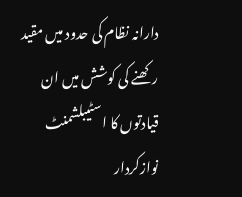دارانہ نظام کی حدود میں مقید رکھنے کی کوشش میں ان قیادتوں کا اسٹیبلشمنٹ نوازکردار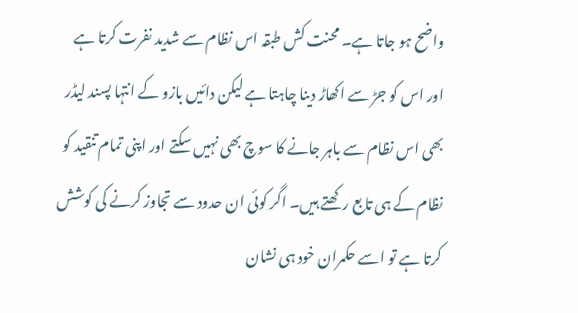واضح ہو جاتا ہے۔ محنت کش طبقہ اس نظام سے شدید نفرت کرتا ہے اور اس کو جڑ سے اکھاڑ دینا چاہتا ہے لیکن دائیں بازو کے انتہا پسند لیڈر بھی اس نظام سے باہر جانے کا سوچ بھی نہیں سکتے اور اپنی تمام تنقید کو نظام کے ہی تابع رکھتے ہیں۔ اگر کوئی ان حدود سے تجاوز کرنے کی کوشش کرتا ہے تو اسے حکمران خود ہی نشان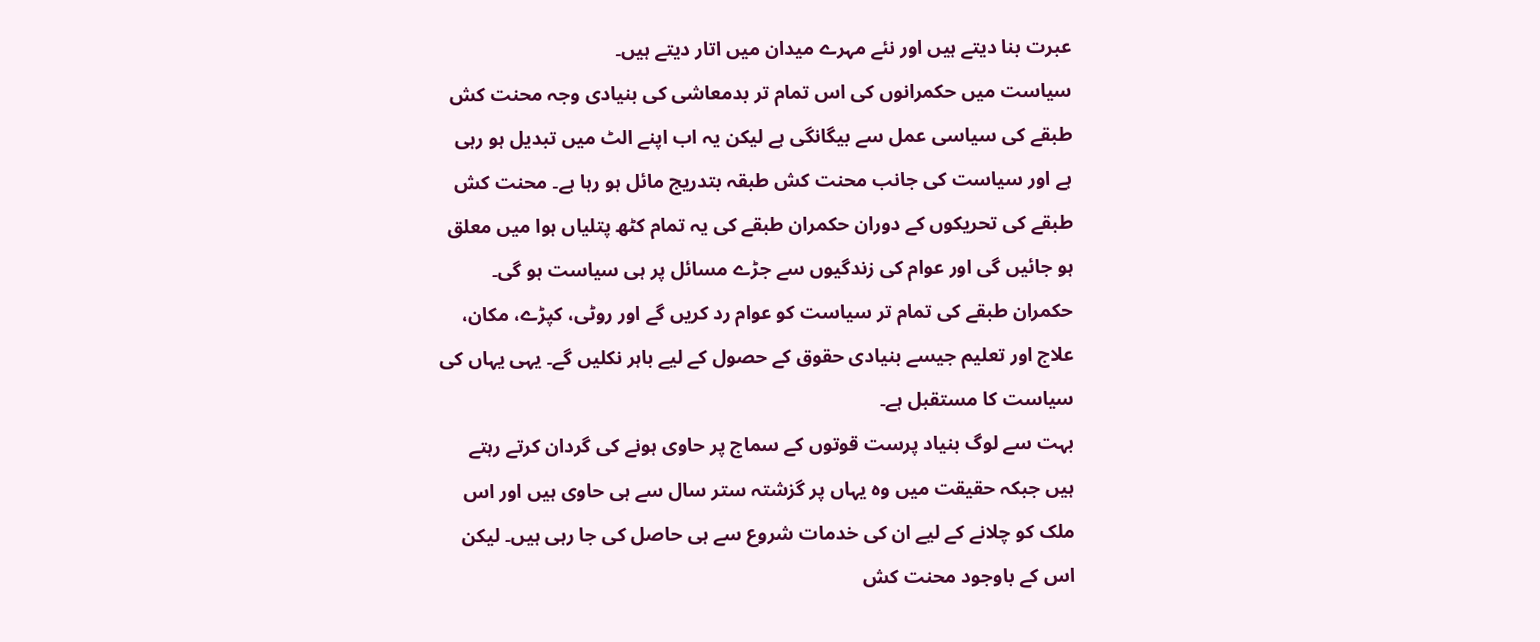عبرت بنا دیتے ہیں اور نئے مہرے میدان میں اتار دیتے ہیں۔
سیاست میں حکمرانوں کی اس تمام تر بدمعاشی کی بنیادی وجہ محنت کش طبقے کی سیاسی عمل سے بیگانگی ہے لیکن یہ اب اپنے الٹ میں تبدیل ہو رہی ہے اور سیاست کی جانب محنت کش طبقہ بتدریج مائل ہو رہا ہے۔ محنت کش طبقے کی تحریکوں کے دوران حکمران طبقے کی یہ تمام کٹھ پتلیاں ہوا میں معلق ہو جائیں گی اور عوام کی زندگیوں سے جڑے مسائل پر ہی سیاست ہو گی۔ حکمران طبقے کی تمام تر سیاست کو عوام رد کریں گے اور روٹی، کپڑے، مکان، علاج اور تعلیم جیسے بنیادی حقوق کے حصول کے لیے باہر نکلیں گے۔ یہی یہاں کی سیاست کا مستقبل ہے۔
بہت سے لوگ بنیاد پرست قوتوں کے سماج پر حاوی ہونے کی گردان کرتے رہتے ہیں جبکہ حقیقت میں وہ یہاں پر گزشتہ ستر سال سے ہی حاوی ہیں اور اس ملک کو چلانے کے لیے ان کی خدمات شروع سے ہی حاصل کی جا رہی ہیں۔ لیکن اس کے باوجود محنت کش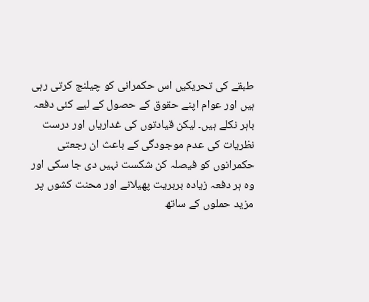طبقے کی تحریکیں اس حکمرانی کو چیلنج کرتی رہی ہیں اور عوام اپنے حقوق کے حصول کے لیے کئی دفعہ باہر نکلے ہیں۔ لیکن قیادتوں کی غداریاں اور درست نظریات کی عدم موجودگی کے باعث ان رجعتی حکمرانوں کو فیصلہ کن شکست نہیں دی جا سکی اور وہ ہر دفعہ زیادہ بربریت پھیلانے اور محنت کشوں پر مزید حملوں کے ساتھ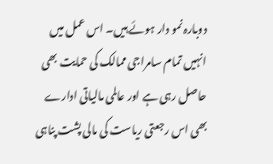دوبارہ نمو دار ہوئے ہیں۔ اس عمل میں انہیں تمام سامراجی ممالک کی حمایت بھی حاصل رہی ہے اور عالمی مالیاتی ادارے بھی اس رجعتی ریاست کی مالی پشت پناہی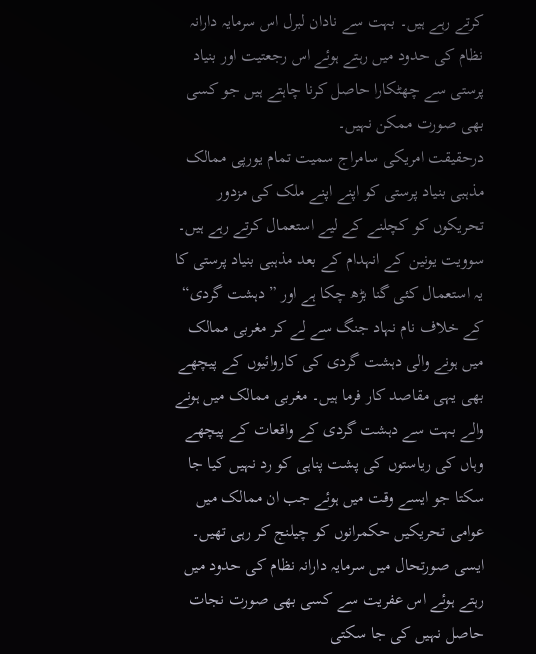کرتے رہے ہیں۔ بہت سے نادان لبرل اس سرمایہ دارانہ نظام کی حدود میں رہتے ہوئے اس رجعتیت اور بنیاد پرستی سے چھٹکارا حاصل کرنا چاہتے ہیں جو کسی بھی صورت ممکن نہیں۔
درحقیقت امریکی سامراج سمیت تمام یورپی ممالک مذہبی بنیاد پرستی کو اپنے اپنے ملک کی مزدور تحریکوں کو کچلنے کے لیے استعمال کرتے رہے ہیں۔ سوویت یونین کے انہدام کے بعد مذہبی بنیاد پرستی کا یہ استعمال کئی گنا بڑھ چکا ہے اور ”دہشت گردی“ کے خلاف نام نہاد جنگ سے لے کر مغربی ممالک میں ہونے والی دہشت گردی کی کاروائیوں کے پیچھے بھی یہی مقاصد کار فرما ہیں۔ مغربی ممالک میں ہونے والے بہت سے دہشت گردی کے واقعات کے پیچھے وہاں کی ریاستوں کی پشت پناہی کو رد نہیں کیا جا سکتا جو ایسے وقت میں ہوئے جب ان ممالک میں عوامی تحریکیں حکمرانوں کو چیلنج کر رہی تھیں۔ ایسی صورتحال میں سرمایہ دارانہ نظام کی حدود میں رہتے ہوئے اس عفریت سے کسی بھی صورت نجات حاصل نہیں کی جا سکتی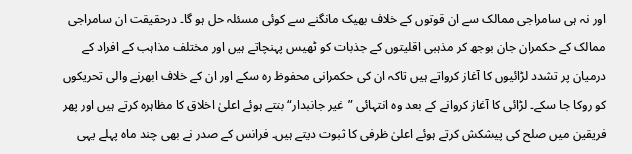اور نہ ہی سامراجی ممالک سے ان قوتوں کے خلاف بھیک مانگنے سے کوئی مسئلہ حل ہو گا۔ درحقیقت ان سامراجی ممالک کے حکمران جان بوجھ کر مذہبی اقلیتوں کے جذبات کو ٹھیس پہنچاتے ہیں اور مختلف مذاہب کے افراد کے درمیان پر تشدد لڑائیوں کا آغاز کرواتے ہیں تاکہ ان کی حکمرانی محفوظ رہ سکے اور ان کے خلاف ابھرنے والی تحریکوں کو روکا جا سکے۔ لڑائی کا آغاز کروانے کے بعد وہ انتہائی ”غیر جانبدار“ بنتے ہوئے اعلیٰ اخلاق کا مظاہرہ کرتے ہیں اور پھر فریقین میں صلح کی پیشکش کرتے ہوئے اعلیٰ ظرفی کا ثبوت دیتے ہیں۔ فرانس کے صدر نے بھی چند ماہ پہلے یہی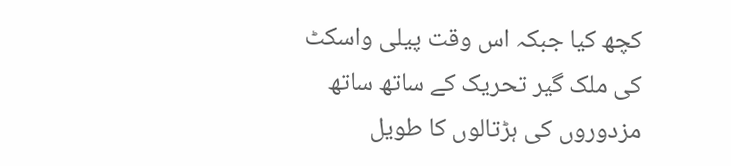کچھ کیا جبکہ اس وقت پیلی واسکٹ کی ملک گیر تحریک کے ساتھ ساتھ مزدوروں کی ہڑتالوں کا طویل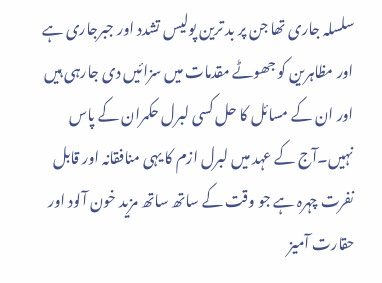سلسلہ جاری تھا جن پر بد ترین پولیس تشدد اور جبرجاری ہے اور مظاہرین کو جھوٹے مقدمات میں سزائیں دی جارہی ہیں اور ان کے مسائل کا حل کسی لبرل حکمران کے پاس نہیں۔آج کے عہد میں لبرل ازم کا یہی منافقانہ اور قابل نفرت چہرہ ہے جو وقت کے ساتھ ساتھ مزید خون آلود اور حقارت آمیز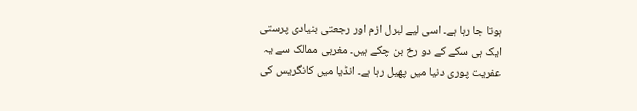ہوتا جا رہا ہے۔ اسی لیے لبرل ازم اور رجعتی بنیادی پرستی ایک ہی سکے کے دو رخ بن چکے ہیں۔ مغربی ممالک سے یہ عفریت پوری دنیا میں پھیل رہا ہے۔ انڈیا میں کانگریس کی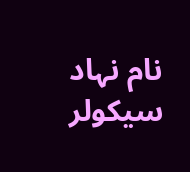نام نہاد سیکولر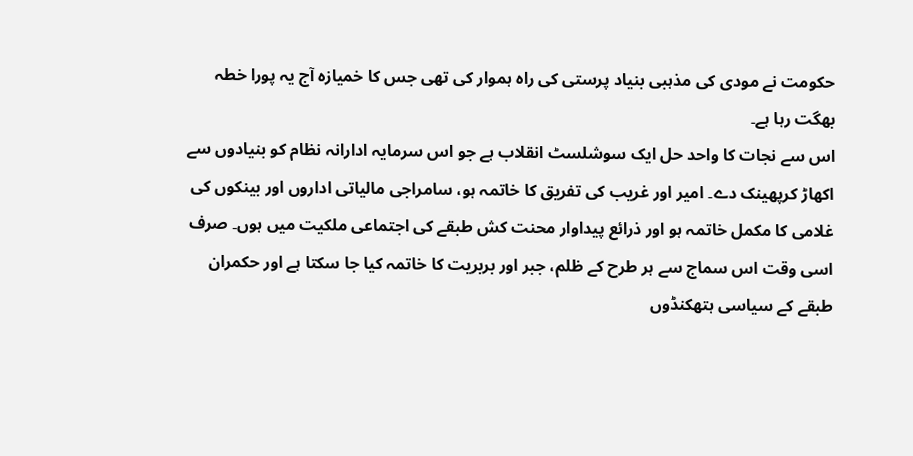حکومت نے مودی کی مذہبی بنیاد پرستی کی راہ ہموار کی تھی جس کا خمیازہ آج یہ پورا خطہ بھگت رہا ہے۔
اس سے نجات کا واحد حل ایک سوشلسٹ انقلاب ہے جو اس سرمایہ ادارانہ نظام کو بنیادوں سے اکھاڑ کرپھینک دے۔ امیر اور غریب کی تفریق کا خاتمہ ہو، سامراجی مالیاتی اداروں اور بینکوں کی غلامی کا مکمل خاتمہ ہو اور ذرائع پیداوار محنت کش طبقے کی اجتماعی ملکیت میں ہوں۔ صرف اسی وقت اس سماج سے ہر طرح کے ظلم، جبر اور بربریت کا خاتمہ کیا جا سکتا ہے اور حکمران طبقے کے سیاسی ہتھکنڈوں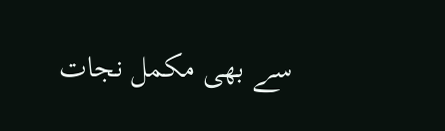سے بھی مکمل نجات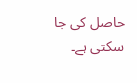حاصل کی جا سکتی ہے۔